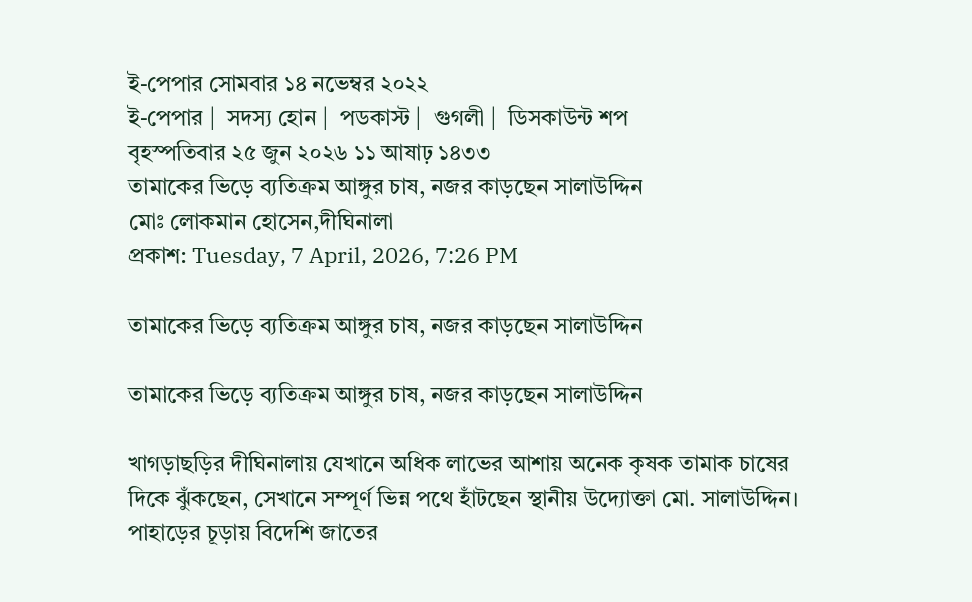ই-পেপার সোমবার ১৪ নভেম্বর ২০২২
ই-পেপার |  সদস্য হোন |  পডকাস্ট |  গুগলী |  ডিসকাউন্ট শপ
বৃহস্পতিবার ২৫ জুন ২০২৬ ১১ আষাঢ় ১৪৩৩
তামাকের ভিড়ে ব্যতিক্রম আঙ্গুর চাষ, নজর কাড়ছেন সালাউদ্দিন
মোঃ লোকমান হোসেন,দীঘিনালা
প্রকাশ: Tuesday, 7 April, 2026, 7:26 PM

তামাকের ভিড়ে ব্যতিক্রম আঙ্গুর চাষ, নজর কাড়ছেন সালাউদ্দিন

তামাকের ভিড়ে ব্যতিক্রম আঙ্গুর চাষ, নজর কাড়ছেন সালাউদ্দিন

খাগড়াছড়ির দীঘিনালায় যেখানে অধিক লাভের আশায় অনেক কৃষক তামাক চাষের দিকে ঝুঁকছেন, সেখানে সম্পূর্ণ ভিন্ন পথে হাঁটছেন স্থানীয় উদ্যোক্তা মো. সালাউদ্দিন। পাহাড়ের চূড়ায় বিদেশি জাতের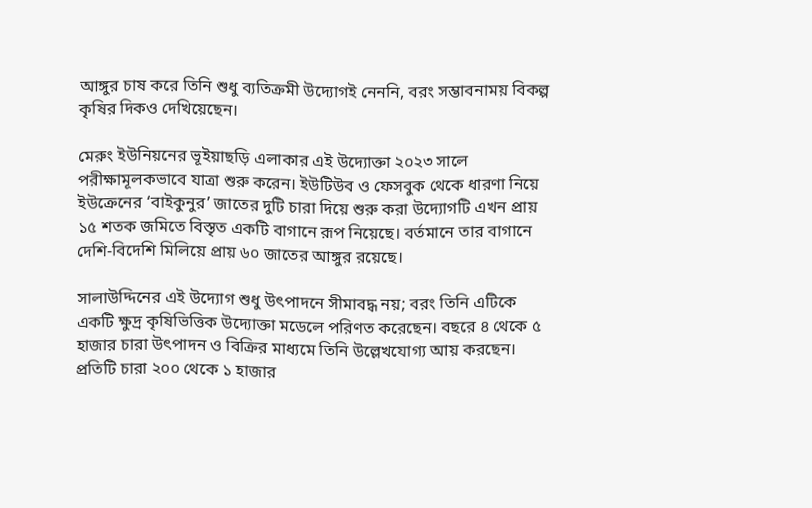আঙ্গুর চাষ করে তিনি শুধু ব্যতিক্রমী উদ্যোগই নেননি, বরং সম্ভাবনাময় বিকল্প কৃষির দিকও দেখিয়েছেন।

মেরুং ইউনিয়নের ভূইয়াছড়ি এলাকার এই উদ্যোক্তা ২০২৩ সালে পরীক্ষামূলকভাবে যাত্রা শুরু করেন। ইউটিউব ও ফেসবুক থেকে ধারণা নিয়ে ইউক্রেনের ‘বাইকুনুর’ জাতের দুটি চারা দিয়ে শুরু করা উদ্যোগটি এখন প্রায় ১৫ শতক জমিতে বিস্তৃত একটি বাগানে রূপ নিয়েছে। বর্তমানে তার বাগানে দেশি-বিদেশি মিলিয়ে প্রায় ৬০ জাতের আঙ্গুর রয়েছে।

সালাউদ্দিনের এই উদ্যোগ শুধু উৎপাদনে সীমাবদ্ধ নয়; বরং তিনি এটিকে একটি ক্ষুদ্র কৃষিভিত্তিক উদ্যোক্তা মডেলে পরিণত করেছেন। বছরে ৪ থেকে ৫ হাজার চারা উৎপাদন ও বিক্রির মাধ্যমে তিনি উল্লেখযোগ্য আয় করছেন। প্রতিটি চারা ২০০ থেকে ১ হাজার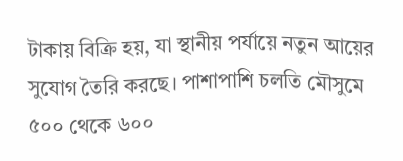টাকায় বিক্রি হয়, যা স্থানীয় পর্যায়ে নতুন আয়ের সুযোগ তৈরি করছে। পাশাপাশি চলতি মৌসুমে ৫০০ থেকে ৬০০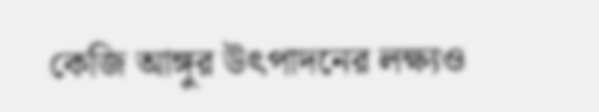কেজি আঙ্গুর উৎপাদনের লক্ষ্যও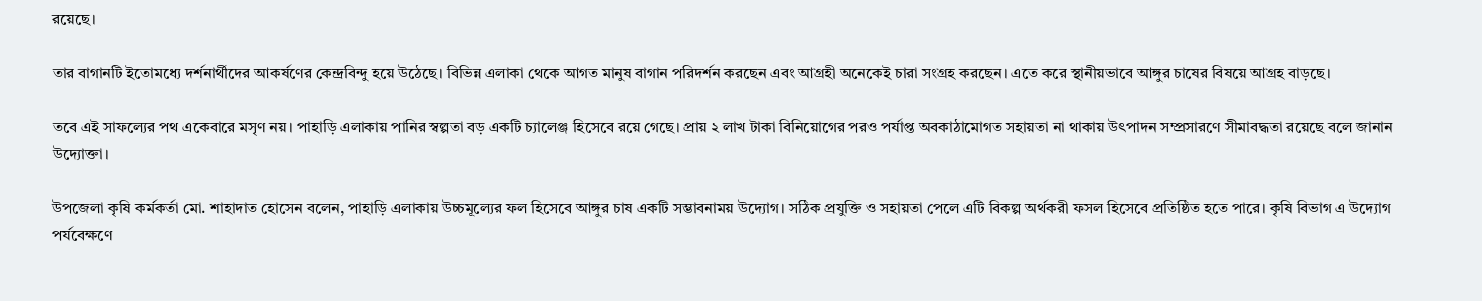রয়েছে।

তার বাগানটি ইতোমধ্যে দর্শনার্থীদের আকর্ষণের কেন্দ্রবিন্দু হয়ে উঠেছে। বিভিন্ন এলাকা থেকে আগত মানুষ বাগান পরিদর্শন করছেন এবং আগ্রহী অনেকেই চারা সংগ্রহ করছেন। এতে করে স্থানীয়ভাবে আঙ্গুর চাষের বিষয়ে আগ্রহ বাড়ছে।

তবে এই সাফল্যের পথ একেবারে মসৃণ নয়। পাহাড়ি এলাকায় পানির স্বল্পতা বড় একটি চ্যালেঞ্জ হিসেবে রয়ে গেছে। প্রায় ২ লাখ টাকা বিনিয়োগের পরও পর্যাপ্ত অবকাঠামোগত সহায়তা না থাকায় উৎপাদন সম্প্রসারণে সীমাবদ্ধতা রয়েছে বলে জানান উদ্যোক্তা।

উপজেলা কৃষি কর্মকর্তা মো. শাহাদাত হোসেন বলেন, পাহাড়ি এলাকায় উচ্চমূল্যের ফল হিসেবে আঙ্গুর চাষ একটি সম্ভাবনাময় উদ্যোগ। সঠিক প্রযুক্তি ও সহায়তা পেলে এটি বিকল্প অর্থকরী ফসল হিসেবে প্রতিষ্ঠিত হতে পারে। কৃষি বিভাগ এ উদ্যোগ পর্যবেক্ষণে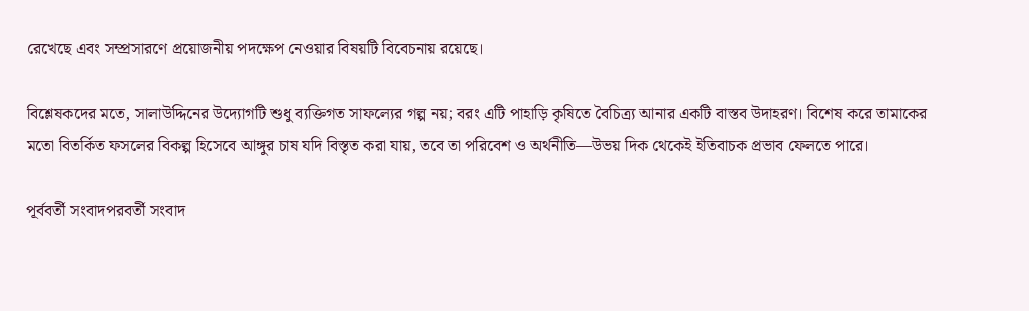রেখেছে এবং সম্প্রসারণে প্রয়োজনীয় পদক্ষেপ নেওয়ার বিষয়টি বিবেচনায় রয়েছে।

বিশ্লেষকদের মতে, সালাউদ্দিনের উদ্যোগটি শুধু ব্যক্তিগত সাফল্যের গল্প নয়; বরং এটি পাহাড়ি কৃষিতে বৈচিত্র্য আনার একটি বাস্তব উদাহরণ। বিশেষ করে তামাকের মতো বিতর্কিত ফসলের বিকল্প হিসেবে আঙ্গুর চাষ যদি বিস্তৃত করা যায়, তবে তা পরিবেশ ও অর্থনীতি—উভয় দিক থেকেই ইতিবাচক প্রভাব ফেলতে পারে।

পূর্ববর্তী সংবাদপরবর্তী সংবাদ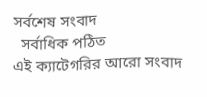সর্বশেষ সংবাদ
  সর্বাধিক পঠিত
এই ক্যাটেগরির আরো সংবাদ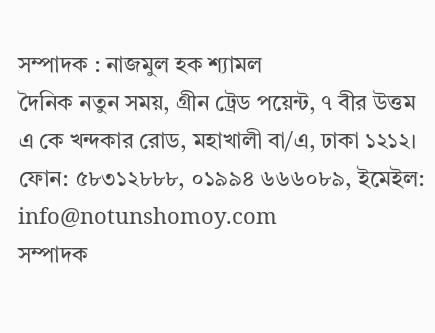সম্পাদক : নাজমুল হক শ্যামল
দৈনিক নতুন সময়, গ্রীন ট্রেড পয়েন্ট, ৭ বীর উত্তম এ কে খন্দকার রোড, মহাখালী বা/এ, ঢাকা ১২১২।
ফোন: ৫৮৩১২৮৮৮, ০১৯৯৪ ৬৬৬০৮৯, ইমেইল: info@notunshomoy.com
সম্পাদক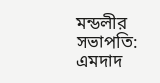মন্ডলীর সভাপতি: এমদাদ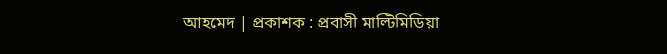আহমেদ | প্রকাশক : প্রবাসী মাল্টিমিডিয়া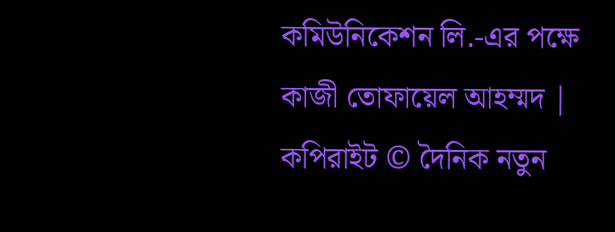কমিউনিকেশন লি.-এর পক্ষে কাজী তোফায়েল আহম্মদ | কপিরাইট © দৈনিক নতুন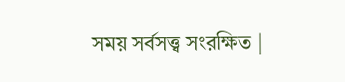সময় সর্বসত্ত্ব সংরক্ষিত |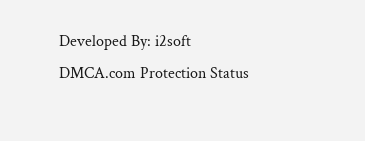Developed By: i2soft
DMCA.com Protection Status